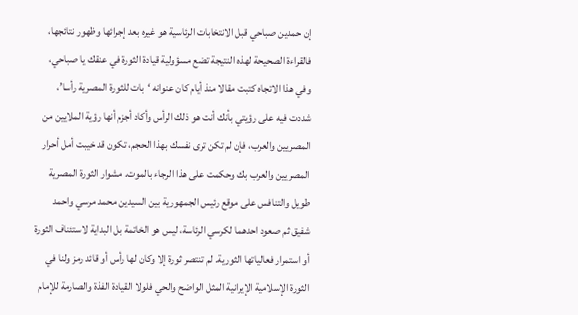إن حمدين صباحي قبل الانتخابات الرئاسية هو غيره بعد إجرائها وظهور نتائجها، فالقراءة الصحيحة لهذه النتيجة تضع مسؤولية قيادة الثورة في عنقك يا صباحي، وفي هذا الاتجاه كتبت مقالا منذ أيام كان عنوانه ‘بات للثورة المصرية رأسا’، شددت فيه على رؤيتي بأنك أنت هو ذلك الرأس وأكاد أجزم أنها رؤية الملايين من المصريين والعرب، فإن لم تكن ترى نفسك بهذا الحجم، تكون قد خيبت أمل أحرار المصريين والعرب بك وحكمت على هذا الرجاء بالموت. مشوار الثورة المصرية طويل والتنافس على موقع رئيس الجمهورية بين السيدين محمد مرسي واحمد شفيق ثم صعود احدهما لكرسي الرئاسة، ليس هو الخاتمة بل البداية لاستئناف الثورة أو استمرار فعالياتها الثورية. لم تنتصر ثورة إلا وكان لها رأس أو قائد رمز ولنا في الثورة الإسلامية الإيرانية المثل الواضح والحي فلولا القيادة الفذة والصارمة للإمام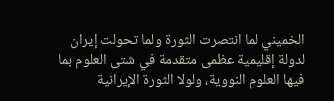الخميني لما انتصرت الثورة ولما تحولت إيران لدولة إقليمية عظمى متقدمة في شتى العلوم بما فيها العلوم النووية، ولولا الثورة الإيرانية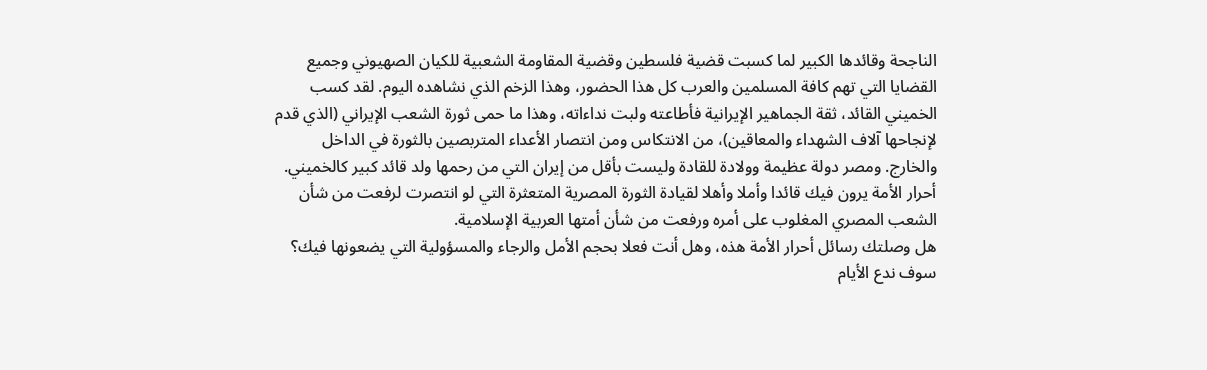الناجحة وقائدها الكبير لما كسبت قضية فلسطين وقضية المقاومة الشعبية للكيان الصهيوني وجميع القضايا التي تهم كافة المسلمين والعرب كل هذا الحضور، وهذا الزخم الذي نشاهده اليوم. لقد كسب الخميني القائد، ثقة الجماهير الإيرانية فأطاعته ولبت نداءاته، وهذا ما حمى ثورة الشعب الإيراني (الذي قدم لإنجاحها آلاف الشهداء والمعاقين)، من الانتكاس ومن انتصار الأعداء المتربصين بالثورة في الداخل والخارج. ومصر دولة عظيمة وولادة للقادة وليست بأقل من إيران التي من رحمها ولد قائد كبير كالخميني.
أحرار الأمة يرون فيك قائدا وأملا وأهلا لقيادة الثورة المصرية المتعثرة التي لو انتصرت لرفعت من شأن الشعب المصري المغلوب على أمره ورفعت من شأن أمتها العربية الإسلامية.
هل وصلتك رسائل أحرار الأمة هذه، وهل أنت فعلا بحجم الأمل والرجاء والمسؤولية التي يضعونها فيك؟ سوف ندع الأيام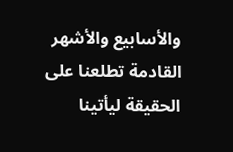والأسابيع والأشهر القادمة تطلعنا على الحقيقة ليأتينا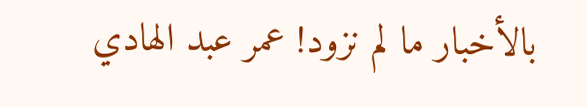بالأخبار ما لم نزود! عمر عبد الهادي